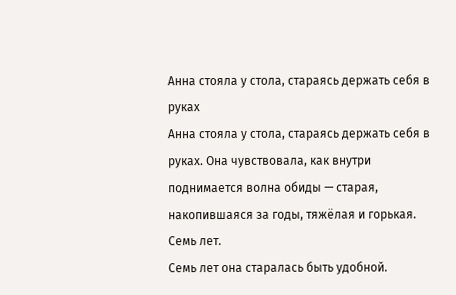Анна стояла у стола, стараясь держать себя в руках
Анна стояла у стола, стараясь держать себя в руках. Она чувствовала, как внутри поднимается волна обиды — старая, накопившаяся за годы, тяжёлая и горькая.
Семь лет.
Семь лет она старалась быть удобной.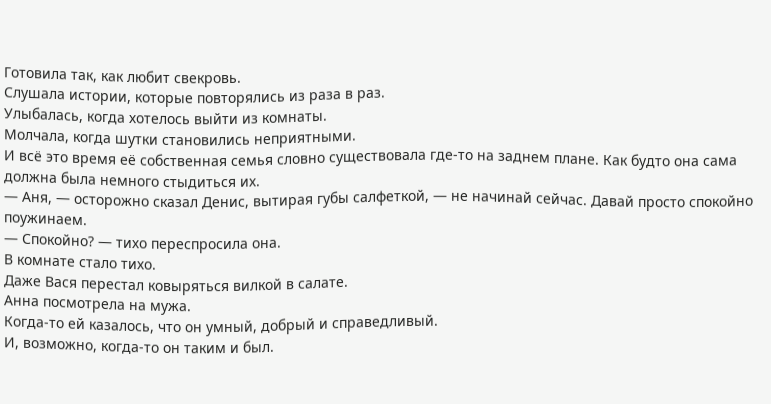Готовила так, как любит свекровь.
Слушала истории, которые повторялись из раза в раз.
Улыбалась, когда хотелось выйти из комнаты.
Молчала, когда шутки становились неприятными.
И всё это время её собственная семья словно существовала где-то на заднем плане. Как будто она сама должна была немного стыдиться их.
— Аня, — осторожно сказал Денис, вытирая губы салфеткой, — не начинай сейчас. Давай просто спокойно поужинаем.
— Спокойно? — тихо переспросила она.
В комнате стало тихо.
Даже Вася перестал ковыряться вилкой в салате.
Анна посмотрела на мужа.
Когда-то ей казалось, что он умный, добрый и справедливый.
И, возможно, когда-то он таким и был.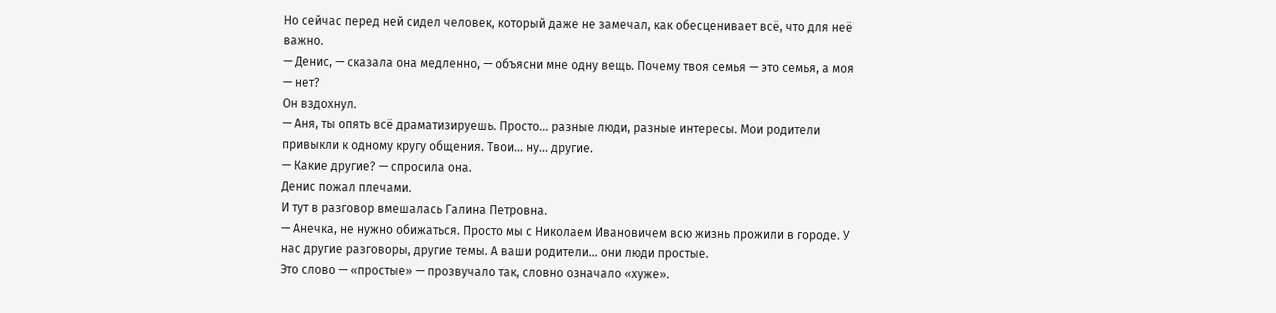Но сейчас перед ней сидел человек, который даже не замечал, как обесценивает всё, что для неё важно.
— Денис, — сказала она медленно, — объясни мне одну вещь. Почему твоя семья — это семья, а моя — нет?
Он вздохнул.
— Аня, ты опять всё драматизируешь. Просто… разные люди, разные интересы. Мои родители привыкли к одному кругу общения. Твои… ну… другие.
— Какие другие? — спросила она.
Денис пожал плечами.
И тут в разговор вмешалась Галина Петровна.
— Анечка, не нужно обижаться. Просто мы с Николаем Ивановичем всю жизнь прожили в городе. У нас другие разговоры, другие темы. А ваши родители… они люди простые.
Это слово — «простые» — прозвучало так, словно означало «хуже».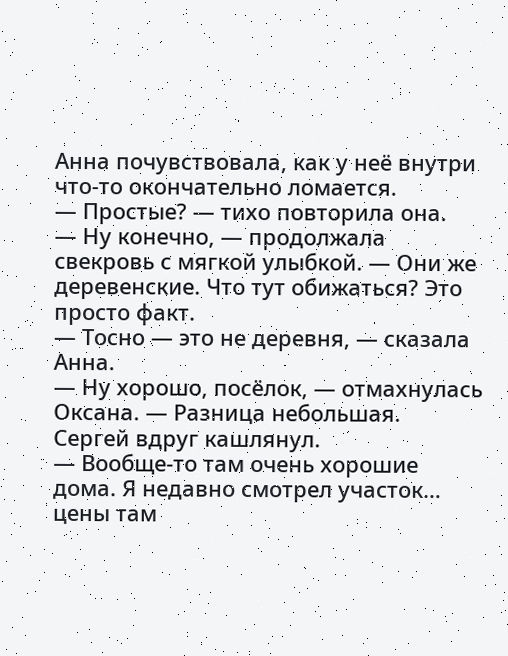Анна почувствовала, как у неё внутри что-то окончательно ломается.
— Простые? — тихо повторила она.
— Ну конечно, — продолжала свекровь с мягкой улыбкой. — Они же деревенские. Что тут обижаться? Это просто факт.
— Тосно — это не деревня, — сказала Анна.
— Ну хорошо, посёлок, — отмахнулась Оксана. — Разница небольшая.
Сергей вдруг кашлянул.
— Вообще-то там очень хорошие дома. Я недавно смотрел участок… цены там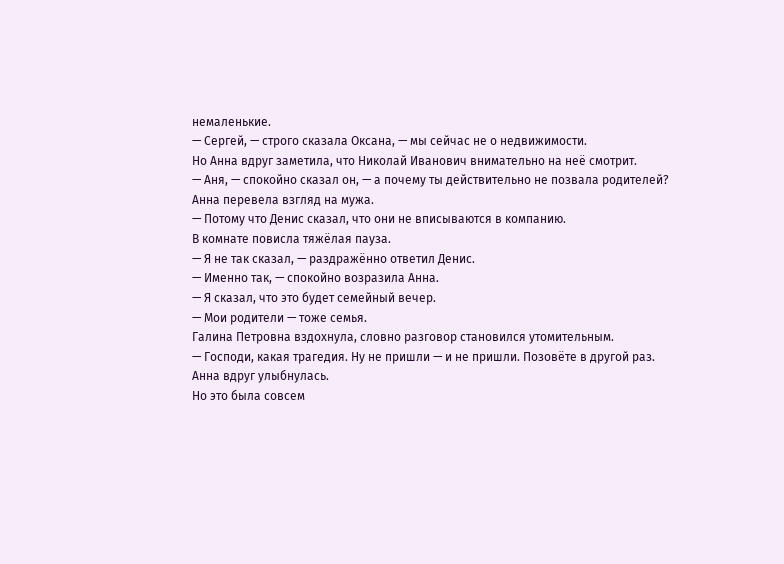немаленькие.
— Сергей, — строго сказала Оксана, — мы сейчас не о недвижимости.
Но Анна вдруг заметила, что Николай Иванович внимательно на неё смотрит.
— Аня, — спокойно сказал он, — а почему ты действительно не позвала родителей?
Анна перевела взгляд на мужа.
— Потому что Денис сказал, что они не вписываются в компанию.
В комнате повисла тяжёлая пауза.
— Я не так сказал, — раздражённо ответил Денис.
— Именно так, — спокойно возразила Анна.
— Я сказал, что это будет семейный вечер.
— Мои родители — тоже семья.
Галина Петровна вздохнула, словно разговор становился утомительным.
— Господи, какая трагедия. Ну не пришли — и не пришли. Позовёте в другой раз.
Анна вдруг улыбнулась.
Но это была совсем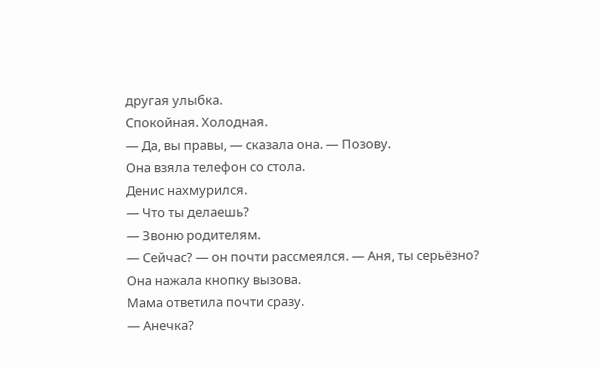другая улыбка.
Спокойная. Холодная.
— Да, вы правы, — сказала она. — Позову.
Она взяла телефон со стола.
Денис нахмурился.
— Что ты делаешь?
— Звоню родителям.
— Сейчас? — он почти рассмеялся. — Аня, ты серьёзно?
Она нажала кнопку вызова.
Мама ответила почти сразу.
— Анечка?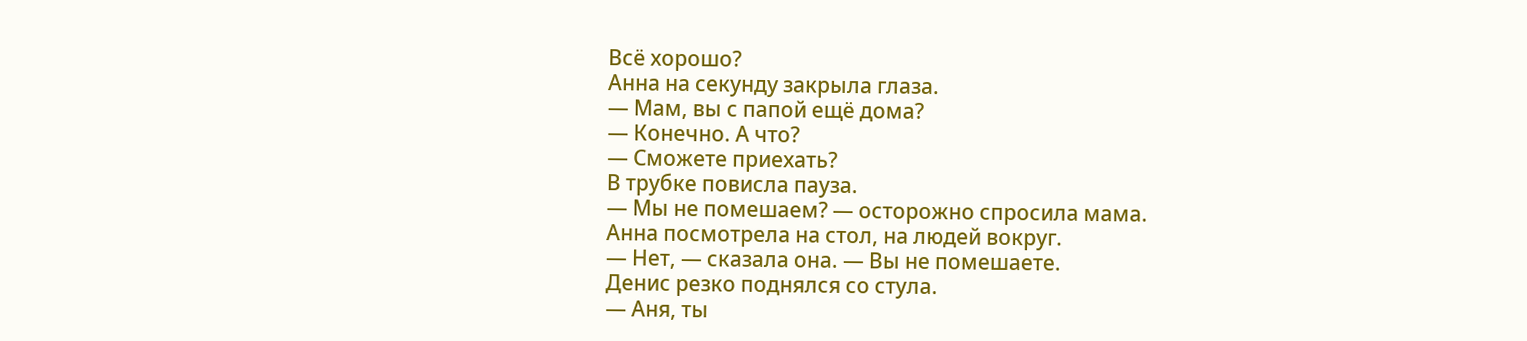Всё хорошо?
Анна на секунду закрыла глаза.
— Мам, вы с папой ещё дома?
— Конечно. А что?
— Сможете приехать?
В трубке повисла пауза.
— Мы не помешаем? — осторожно спросила мама.
Анна посмотрела на стол, на людей вокруг.
— Нет, — сказала она. — Вы не помешаете.
Денис резко поднялся со стула.
— Аня, ты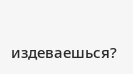издеваешься?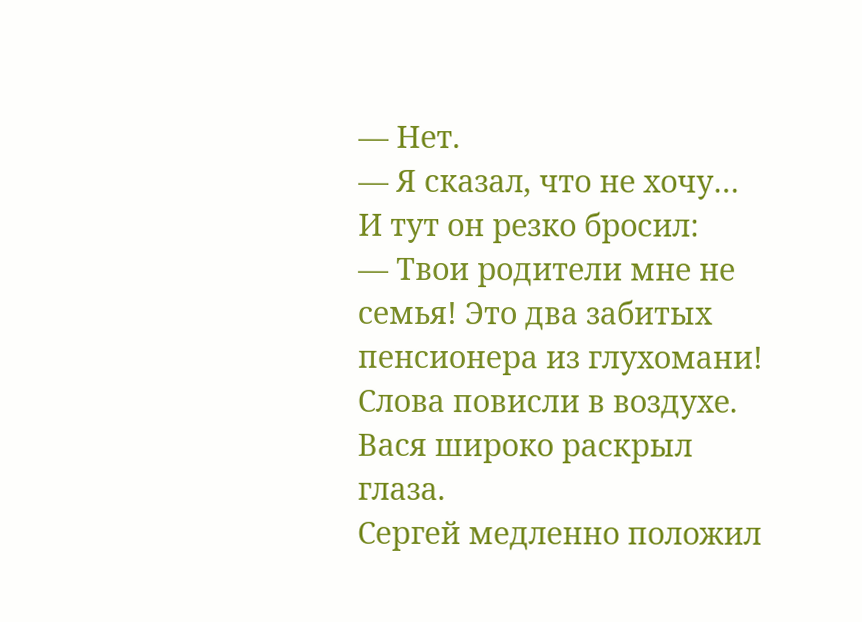— Нет.
— Я сказал, что не хочу…
И тут он резко бросил:
— Твои родители мне не семья! Это два забитых пенсионера из глухомани!
Слова повисли в воздухе.
Вася широко раскрыл глаза.
Сергей медленно положил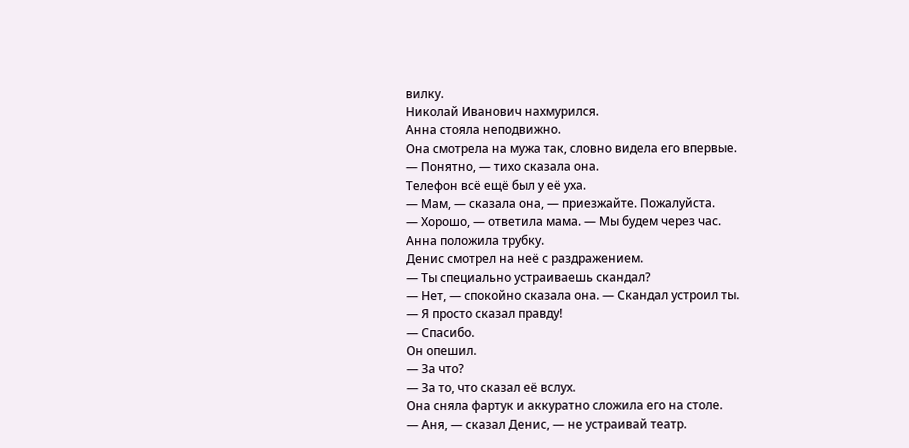вилку.
Николай Иванович нахмурился.
Анна стояла неподвижно.
Она смотрела на мужа так, словно видела его впервые.
— Понятно, — тихо сказала она.
Телефон всё ещё был у её уха.
— Мам, — сказала она, — приезжайте. Пожалуйста.
— Хорошо, — ответила мама. — Мы будем через час.
Анна положила трубку.
Денис смотрел на неё с раздражением.
— Ты специально устраиваешь скандал?
— Нет, — спокойно сказала она. — Скандал устроил ты.
— Я просто сказал правду!
— Спасибо.
Он опешил.
— За что?
— За то, что сказал её вслух.
Она сняла фартук и аккуратно сложила его на столе.
— Аня, — сказал Денис, — не устраивай театр.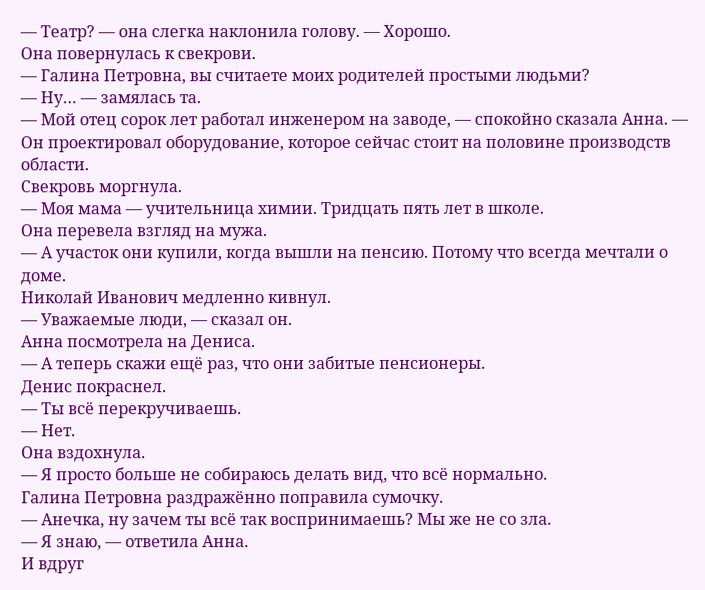— Театр? — она слегка наклонила голову. — Хорошо.
Она повернулась к свекрови.
— Галина Петровна, вы считаете моих родителей простыми людьми?
— Ну… — замялась та.
— Мой отец сорок лет работал инженером на заводе, — спокойно сказала Анна. — Он проектировал оборудование, которое сейчас стоит на половине производств области.
Свекровь моргнула.
— Моя мама — учительница химии. Тридцать пять лет в школе.
Она перевела взгляд на мужа.
— А участок они купили, когда вышли на пенсию. Потому что всегда мечтали о доме.
Николай Иванович медленно кивнул.
— Уважаемые люди, — сказал он.
Анна посмотрела на Дениса.
— А теперь скажи ещё раз, что они забитые пенсионеры.
Денис покраснел.
— Ты всё перекручиваешь.
— Нет.
Она вздохнула.
— Я просто больше не собираюсь делать вид, что всё нормально.
Галина Петровна раздражённо поправила сумочку.
— Анечка, ну зачем ты всё так воспринимаешь? Мы же не со зла.
— Я знаю, — ответила Анна.
И вдруг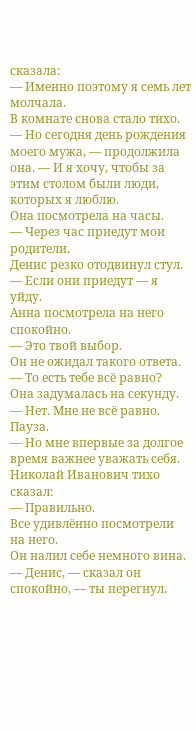сказала:
— Именно поэтому я семь лет молчала.
В комнате снова стало тихо.
— Но сегодня день рождения моего мужа, — продолжила она. — И я хочу, чтобы за этим столом были люди, которых я люблю.
Она посмотрела на часы.
— Через час приедут мои родители.
Денис резко отодвинул стул.
— Если они приедут — я уйду.
Анна посмотрела на него спокойно.
— Это твой выбор.
Он не ожидал такого ответа.
— То есть тебе всё равно?
Она задумалась на секунду.
— Нет. Мне не всё равно.
Пауза.
— Но мне впервые за долгое время важнее уважать себя.
Николай Иванович тихо сказал:
— Правильно.
Все удивлённо посмотрели на него.
Он налил себе немного вина.
— Денис, — сказал он спокойно, — ты перегнул.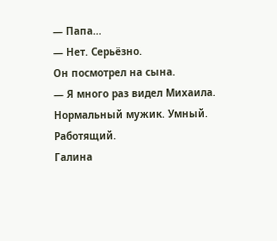— Папа…
— Нет. Серьёзно.
Он посмотрел на сына.
— Я много раз видел Михаила. Нормальный мужик. Умный. Работящий.
Галина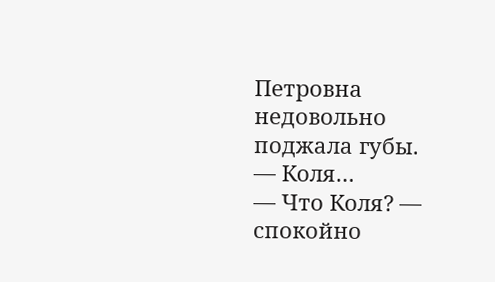Петровна недовольно поджала губы.
— Коля…
— Что Коля? — спокойно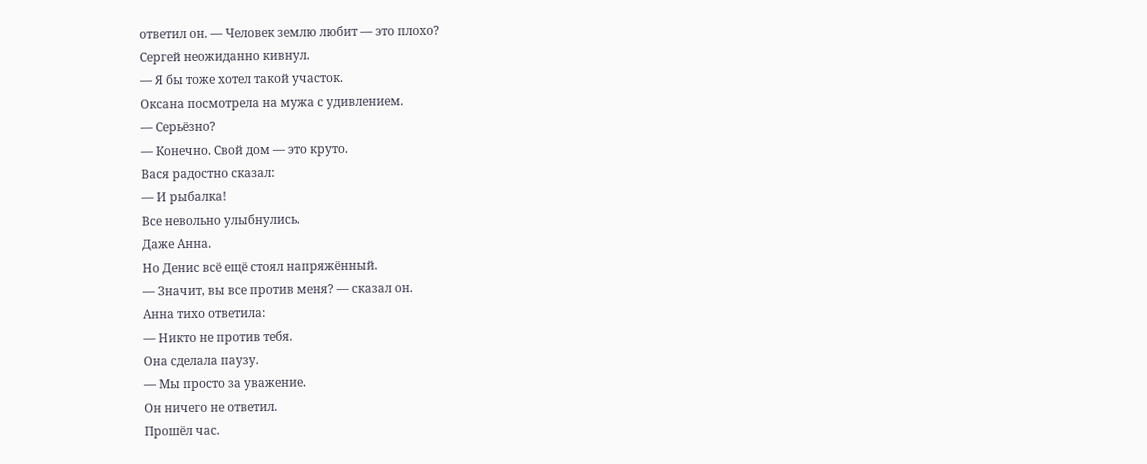ответил он. — Человек землю любит — это плохо?
Сергей неожиданно кивнул.
— Я бы тоже хотел такой участок.
Оксана посмотрела на мужа с удивлением.
— Серьёзно?
— Конечно. Свой дом — это круто.
Вася радостно сказал:
— И рыбалка!
Все невольно улыбнулись.
Даже Анна.
Но Денис всё ещё стоял напряжённый.
— Значит, вы все против меня? — сказал он.
Анна тихо ответила:
— Никто не против тебя.
Она сделала паузу.
— Мы просто за уважение.
Он ничего не ответил.
Прошёл час.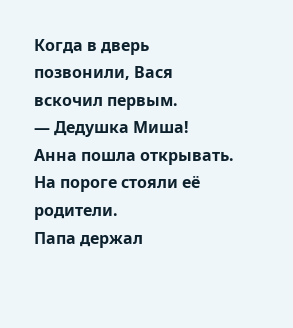Когда в дверь позвонили, Вася вскочил первым.
— Дедушка Миша!
Анна пошла открывать.
На пороге стояли её родители.
Папа держал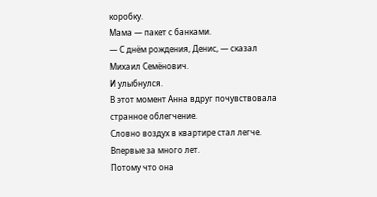коробку.
Мама — пакет с банками.
— С днём рождения, Денис, — сказал Михаил Семёнович.
И улыбнулся.
В этот момент Анна вдруг почувствовала странное облегчение.
Словно воздух в квартире стал легче.
Впервые за много лет.
Потому что она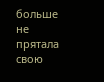больше не прятала свою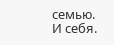семью.
И себя.